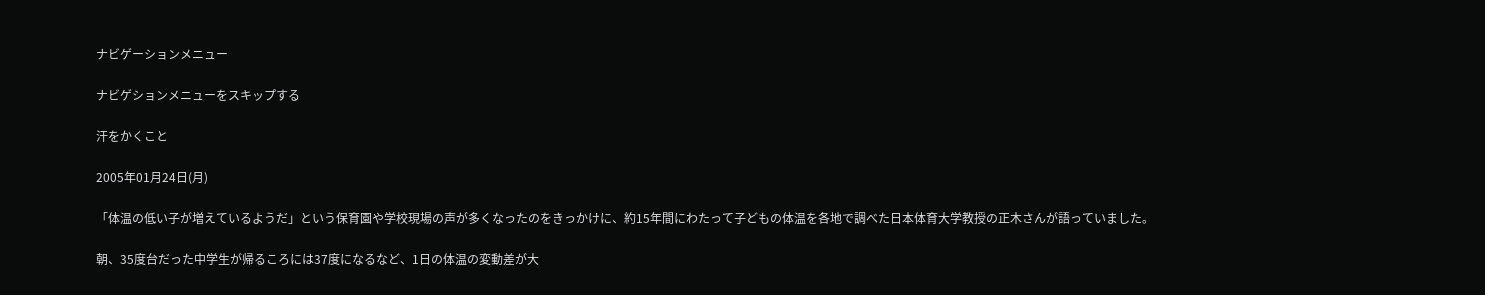ナビゲーションメニュー

ナビゲションメニューをスキップする

汗をかくこと

2005年01月24日(月)

「体温の低い子が増えているようだ」という保育園や学校現場の声が多くなったのをきっかけに、約15年間にわたって子どもの体温を各地で調べた日本体育大学教授の正木さんが語っていました。

朝、35度台だった中学生が帰るころには37度になるなど、1日の体温の変動差が大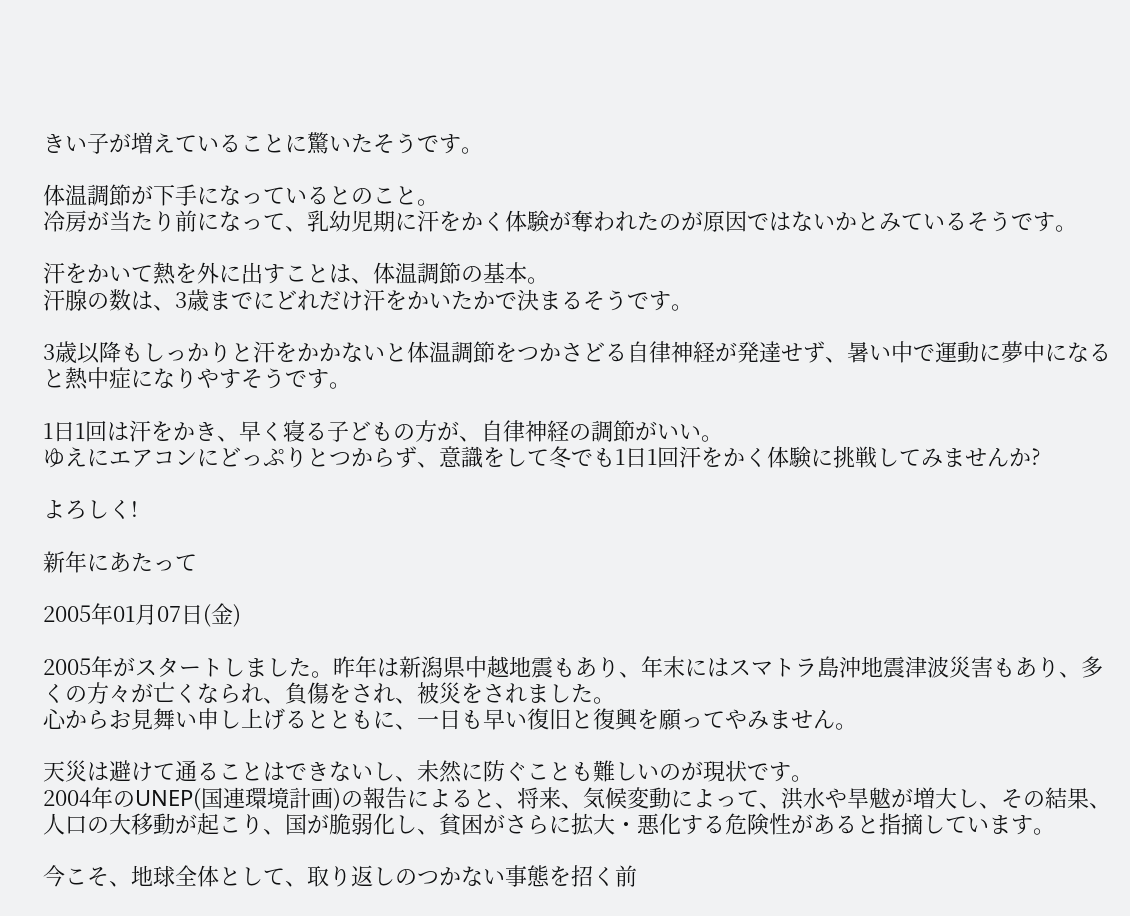きい子が増えていることに驚いたそうです。

体温調節が下手になっているとのこと。
冷房が当たり前になって、乳幼児期に汗をかく体験が奪われたのが原因ではないかとみているそうです。

汗をかいて熱を外に出すことは、体温調節の基本。
汗腺の数は、3歳までにどれだけ汗をかいたかで決まるそうです。

3歳以降もしっかりと汗をかかないと体温調節をつかさどる自律神経が発達せず、暑い中で運動に夢中になると熱中症になりやすそうです。

1日1回は汗をかき、早く寝る子どもの方が、自律神経の調節がいい。
ゆえにエアコンにどっぷりとつからず、意識をして冬でも1日1回汗をかく体験に挑戦してみませんか?

よろしく!

新年にあたって

2005年01月07日(金)

2005年がスタートしました。昨年は新潟県中越地震もあり、年末にはスマトラ島沖地震津波災害もあり、多くの方々が亡くなられ、負傷をされ、被災をされました。
心からお見舞い申し上げるとともに、一日も早い復旧と復興を願ってやみません。

天災は避けて通ることはできないし、未然に防ぐことも難しいのが現状です。
2004年のUNEP(国連環境計画)の報告によると、将来、気候変動によって、洪水や旱魃が増大し、その結果、人口の大移動が起こり、国が脆弱化し、貧困がさらに拡大・悪化する危険性があると指摘しています。

今こそ、地球全体として、取り返しのつかない事態を招く前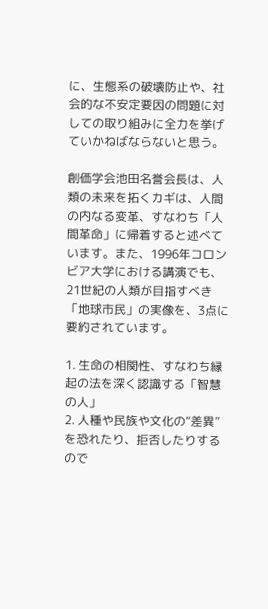に、生態系の破壊防止や、社会的な不安定要因の問題に対しての取り組みに全力を挙げていかねばならないと思う。

創価学会池田名誉会長は、人類の未来を拓くカギは、人間の内なる変革、すなわち「人間革命」に帰着すると述べています。また、1996年コロンビア大学における講演でも、21世紀の人類が目指すべき「地球市民」の実像を、3点に要約されています。

1. 生命の相関性、すなわち縁起の法を深く認識する「智慧の人」
2. 人種や民族や文化の“差異”を恐れたり、拒否したりするので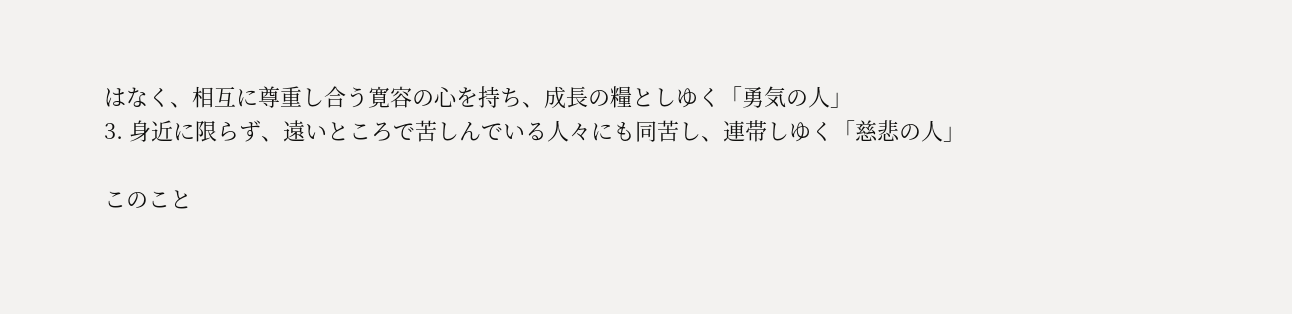はなく、相互に尊重し合う寛容の心を持ち、成長の糧としゆく「勇気の人」
3. 身近に限らず、遠いところで苦しんでいる人々にも同苦し、連帯しゆく「慈悲の人」

このこと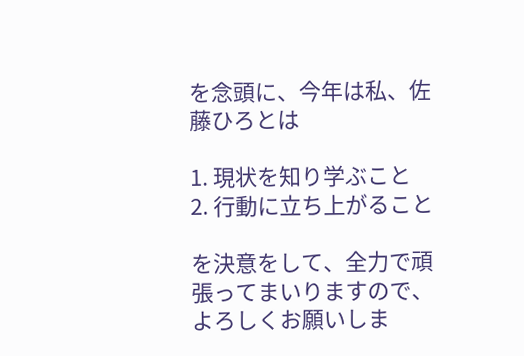を念頭に、今年は私、佐藤ひろとは

1. 現状を知り学ぶこと
2. 行動に立ち上がること

を決意をして、全力で頑張ってまいりますので、よろしくお願いしま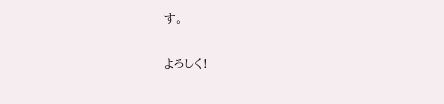す。

よろしく!